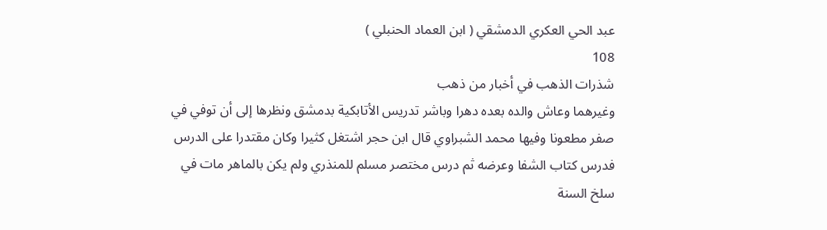عبد الحي العكري الدمشقي ( ابن العماد الحنبلي )
108
شذرات الذهب في أخبار من ذهب
وغيرهما وعاش والده بعده دهرا وباشر تدريس الأتابكية بدمشق ونظرها إلى أن توفي في صفر مطعونا وفيها محمد الشبراوي قال ابن حجر اشتغل كثيرا وكان مقتدرا على الدرس فدرس كتاب الشفا وعرضه ثم درس مختصر مسلم للمنذري ولم يكن بالماهر مات في سلخ السنة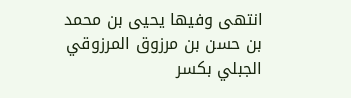انتهى وفيها يحيى بن محمد بن حسن بن مرزوق المرزوقي الجبلي بكسر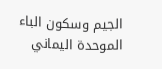الجيم وسكون الباء الموحدة اليماني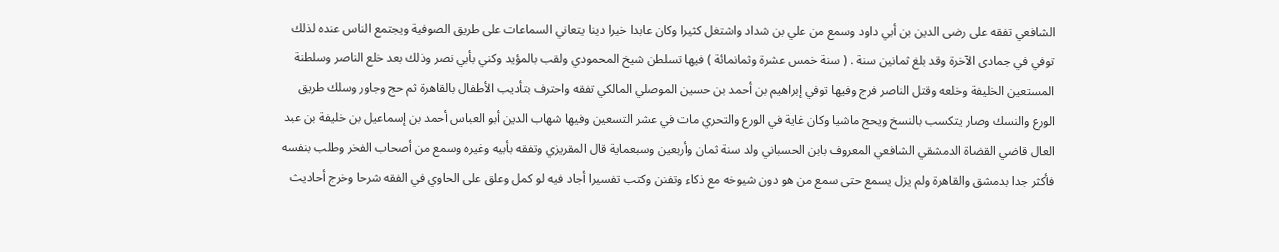الشافعي تفقه على رضى الدين بن أبي داود وسمع من علي بن شداد واشتغل كثيرا وكان عابدا خيرا دينا يتعاني السماعات على طريق الصوفية ويجتمع الناس عنده لذلك توفي في جمادى الآخرة وقد بلغ ثمانين سنة . ( سنة خمس عشرة وثمانمائة ) فيها تسلطن شيخ المحمودي ولقب بالمؤيد وكني بأبي نصر وذلك بعد خلع الناصر وسلطنة المستعين الخليفة وخلعه وقتل الناصر فرج وفيها توفي إبراهيم بن أحمد بن حسين الموصلي المالكي تفقه واحترف بتأديب الأطفال بالقاهرة ثم حج وجاور وسلك طريق الورع والنسك وصار يتكسب بالنسخ ويحج ماشيا وكان غاية في الورع والتحري مات في عشر التسعين وفيها شهاب الدين أبو العباس أحمد بن إسماعيل بن خليفة بن عبد العال قاضي القضاة الدمشقي الشافعي المعروف بابن الحسباني ولد سنة ثمان وأربعين وسبعماية قال المقريزي وتفقه بأبيه وغيره وسمع من أصحاب الفخر وطلب بنفسه فأكثر جدا بدمشق والقاهرة ولم يزل يسمع حتى سمع من هو دون شيوخه مع ذكاء وتفنن وكتب تفسيرا أجاد فيه لو كمل وعلق على الحاوي في الفقه شرحا وخرج أحاديث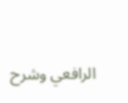الرافعي وشرح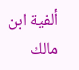ألفية ابن مالك